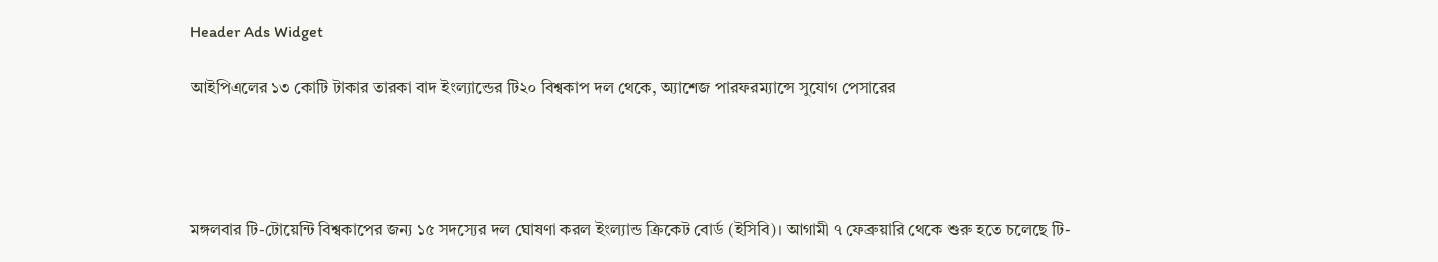Header Ads Widget

আইপিএলের ১৩ কোটি টাকার তারকা বাদ ইংল্যান্ডের টি২০ বিশ্বকাপ দল থেকে, অ্যাশেজ পারফরম্যান্সে সুযোগ পেসারের




মঙ্গলবার টি-টোয়েন্টি বিশ্বকাপের জন্য ১৫ সদস্যের দল ঘোষণা করল ইংল্যান্ড ক্রিকেট বোর্ড (ইসিবি)। আগামী ৭ ফেব্রুয়ারি থেকে শুরু হতে চলেছে টি-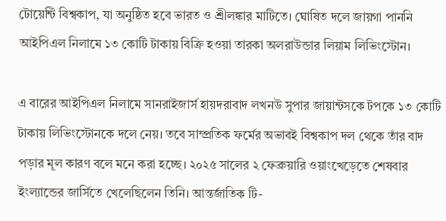টোয়েন্টি বিশ্বকাপ, যা অনুষ্ঠিত হবে ভারত ও শ্রীলঙ্কার মাটিতে। ঘোষিত দলে জায়গা পাননি আইপিএল নিলামে ১৩ কোটি টাকায় বিক্রি হওয়া তারকা অলরাউন্ডার লিয়াম লিভিংস্টোন।

এ বারের আইপিএল নিলামে সানরাইজার্স হায়দরাবাদ লখনউ সুপার জায়ান্টসকে টপকে ১৩ কোটি টাকায় লিভিংস্টোনকে দলে নেয়। তবে সাম্প্রতিক ফর্মের অভাবই বিশ্বকাপ দল থেকে তাঁর বাদ পড়ার মূল কারণ বলে মনে করা হচ্ছে। ২০২৫ সালের ২ ফেব্রুয়ারি ওয়াংখেড়েতে শেষবার ইংল্যান্ডের জার্সিতে খেলেছিলেন তিনি। আন্তর্জাতিক টি-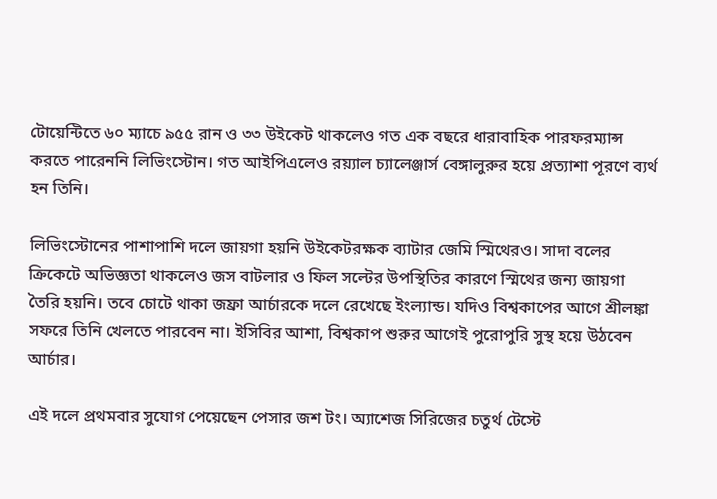টোয়েন্টিতে ৬০ ম্যাচে ৯৫৫ রান ও ৩৩ উইকেট থাকলেও গত এক বছরে ধারাবাহিক পারফরম্যান্স করতে পারেননি লিভিংস্টোন। গত আইপিএলেও রয়্যাল চ্যালেঞ্জার্স বেঙ্গালুরুর হয়ে প্রত্যাশা পূরণে ব্যর্থ হন তিনি।

লিভিংস্টোনের পাশাপাশি দলে জায়গা হয়নি উইকেটরক্ষক ব্যাটার জেমি স্মিথেরও। সাদা বলের ক্রিকেটে অভিজ্ঞতা থাকলেও জস বাটলার ও ফিল সল্টের উপস্থিতির কারণে স্মিথের জন্য জায়গা তৈরি হয়নি। তবে চোটে থাকা জফ্রা আর্চারকে দলে রেখেছে ইংল্যান্ড। যদিও বিশ্বকাপের আগে শ্রীলঙ্কা সফরে তিনি খেলতে পারবেন না। ইসিবির আশা, বিশ্বকাপ শুরুর আগেই পুরোপুরি সুস্থ হয়ে উঠবেন আর্চার।

এই দলে প্রথমবার সুযোগ পেয়েছেন পেসার জশ টং। অ্যাশেজ সিরিজের চতুর্থ টেস্টে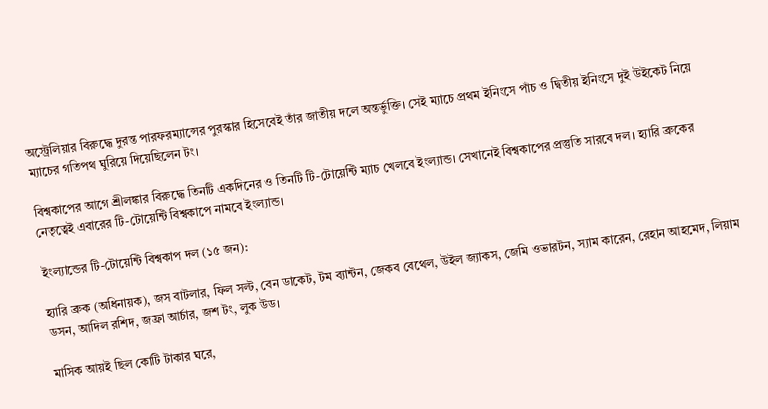অস্ট্রেলিয়ার বিরুদ্ধে দুরন্ত পারফরম্যান্সের পুরস্কার হিসেবেই তাঁর জাতীয় দলে অন্তর্ভুক্তি। সেই ম্যাচে প্রথম ইনিংসে পাঁচ ও দ্বিতীয় ইনিংসে দুই উইকেট নিয়ে ম্যাচের গতিপথ ঘুরিয়ে দিয়েছিলেন টং।

বিশ্বকাপের আগে শ্রীলঙ্কার বিরুদ্ধে তিনটি একদিনের ও তিনটি টি-টোয়েন্টি ম্যাচ খেলবে ইংল্যান্ড। সেখানেই বিশ্বকাপের প্রস্তুতি সারবে দল। হ্যারি ব্রুকের নেতৃত্বেই এবারের টি-টোয়েন্টি বিশ্বকাপে নামবে ইংল্যান্ড।

ইংল্যান্ডের টি-টোয়েন্টি বিশ্বকাপ দল (১৫ জন):

হ্যারি ব্রুক (অধিনায়ক), জস বাটলার, ফিল সল্ট, বেন ডাকেট, টম ব্যান্টন, জেকব বেথেল, উইল জ্যাকস, জেমি ওভারটন, স্যাম কারেন, রেহান আহমেদ, লিয়াম ডসন, আদিল রশিদ, জফ্রা আর্চার, জশ টং, লুক উড।

মাসিক আয়ই ছিল কোটি টাকার ঘরে,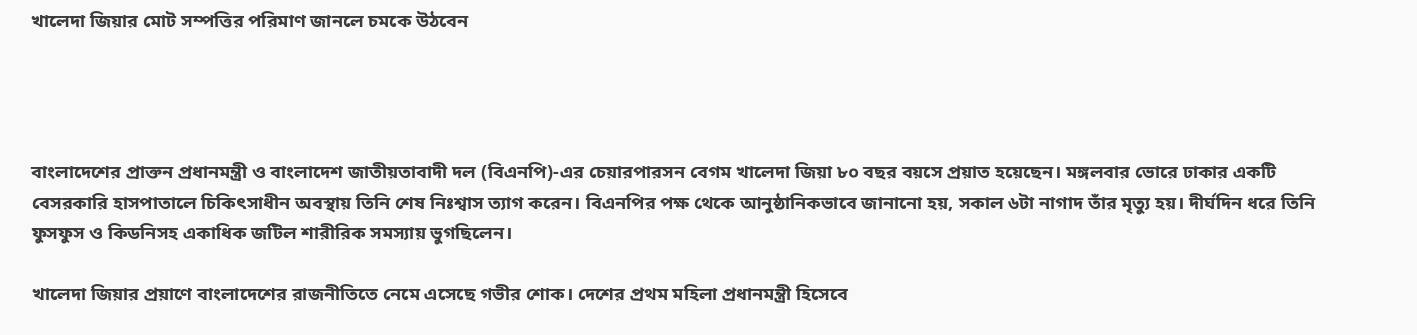খালেদা জিয়ার মোট সম্পত্তির পরিমাণ জানলে চমকে উঠবেন




বাংলাদেশের প্রাক্তন প্রধানমন্ত্রী ও বাংলাদেশ জাতীয়তাবাদী দল (বিএনপি)-এর চেয়ারপারসন বেগম খালেদা জিয়া ৮০ বছর বয়সে প্রয়াত হয়েছেন। মঙ্গলবার ভোরে ঢাকার একটি বেসরকারি হাসপাতালে চিকিৎসাধীন অবস্থায় তিনি শেষ নিঃশ্বাস ত্যাগ করেন। বিএনপির পক্ষ থেকে আনুষ্ঠানিকভাবে জানানো হয়, সকাল ৬টা নাগাদ তাঁর মৃত্যু হয়। দীর্ঘদিন ধরে তিনি ফুসফুস ও কিডনিসহ একাধিক জটিল শারীরিক সমস্যায় ভুগছিলেন।

খালেদা জিয়ার প্রয়াণে বাংলাদেশের রাজনীতিতে নেমে এসেছে গভীর শোক। দেশের প্রথম মহিলা প্রধানমন্ত্রী হিসেবে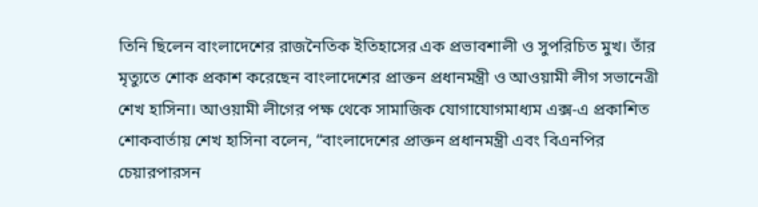তিনি ছিলেন বাংলাদেশের রাজনৈতিক ইতিহাসের এক প্রভাবশালী ও সুপরিচিত মুখ। তাঁর মৃত্যুতে শোক প্রকাশ করেছেন বাংলাদেশের প্রাক্তন প্রধানমন্ত্রী ও আওয়ামী লীগ সভানেত্রী শেখ হাসিনা। আওয়ামী লীগের পক্ষ থেকে সামাজিক যোগাযোগমাধ্যম এক্স-এ প্রকাশিত শোকবার্তায় শেখ হাসিনা বলেন, “বাংলাদেশের প্রাক্তন প্রধানমন্ত্রী এবং বিএনপির চেয়ারপারসন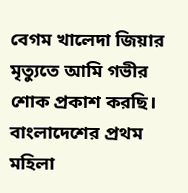বেগম খালেদা জিয়ার মৃত্যুতে আমি গভীর শোক প্রকাশ করছি। বাংলাদেশের প্রথম মহিলা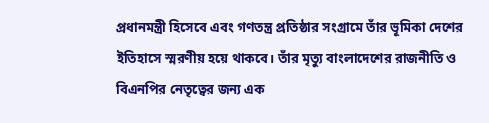প্রধানমন্ত্রী হিসেবে এবং গণতন্ত্র প্রতিষ্ঠার সংগ্রামে তাঁর ভূমিকা দেশের ইতিহাসে স্মরণীয় হয়ে থাকবে। তাঁর মৃত্যু বাংলাদেশের রাজনীতি ও বিএনপির নেতৃত্বের জন্য এক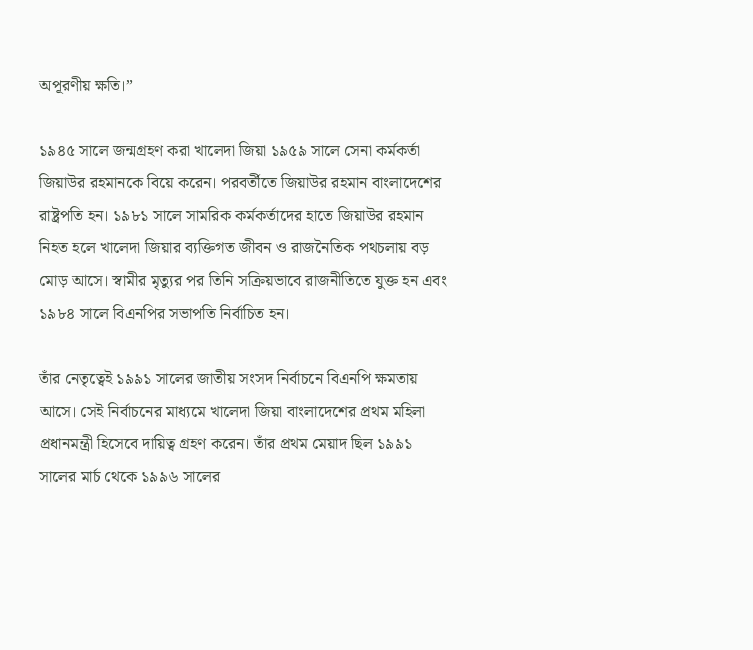অপূরণীয় ক্ষতি।”

১৯৪৫ সালে জন্মগ্রহণ করা খালেদা জিয়া ১৯৫৯ সালে সেনা কর্মকর্তা জিয়াউর রহমানকে বিয়ে করেন। পরবর্তীতে জিয়াউর রহমান বাংলাদেশের রাষ্ট্রপতি হন। ১৯৮১ সালে সামরিক কর্মকর্তাদের হাতে জিয়াউর রহমান নিহত হলে খালেদা জিয়ার ব্যক্তিগত জীবন ও রাজনৈতিক পথচলায় বড় মোড় আসে। স্বামীর মৃত্যুর পর তিনি সক্রিয়ভাবে রাজনীতিতে যুক্ত হন এবং ১৯৮৪ সালে বিএনপির সভাপতি নির্বাচিত হন।

তাঁর নেতৃত্বেই ১৯৯১ সালের জাতীয় সংসদ নির্বাচনে বিএনপি ক্ষমতায় আসে। সেই নির্বাচনের মাধ্যমে খালেদা জিয়া বাংলাদেশের প্রথম মহিলা প্রধানমন্ত্রী হিসেবে দায়িত্ব গ্রহণ করেন। তাঁর প্রথম মেয়াদ ছিল ১৯৯১ সালের মার্চ থেকে ১৯৯৬ সালের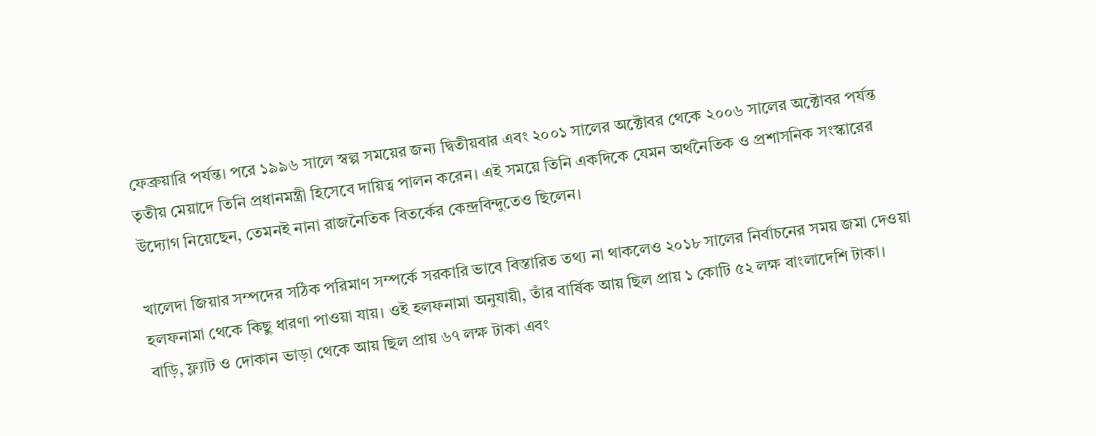ফেব্রুয়ারি পর্যন্ত। পরে ১৯৯৬ সালে স্বল্প সময়ের জন্য দ্বিতীয়বার এবং ২০০১ সালের অক্টোবর থেকে ২০০৬ সালের অক্টোবর পর্যন্ত তৃতীয় মেয়াদে তিনি প্রধানমন্ত্রী হিসেবে দায়িত্ব পালন করেন। এই সময়ে তিনি একদিকে যেমন অর্থনৈতিক ও প্রশাসনিক সংস্কারের উদ্যোগ নিয়েছেন, তেমনই নানা রাজনৈতিক বিতর্কের কেন্দ্রবিন্দুতেও ছিলেন।

খালেদা জিয়ার সম্পদের সঠিক পরিমাণ সম্পর্কে সরকারি ভাবে বিস্তারিত তথ্য না থাকলেও ২০১৮ সালের নির্বাচনের সময় জমা দেওয়া হলফনামা থেকে কিছু ধারণা পাওয়া যায়। ওই হলফনামা অনুযায়ী, তাঁর বার্ষিক আয় ছিল প্রায় ১ কোটি ৫২ লক্ষ বাংলাদেশি টাকা। বাড়ি, ফ্ল্যাট ও দোকান ভাড়া থেকে আয় ছিল প্রায় ৬৭ লক্ষ টাকা এবং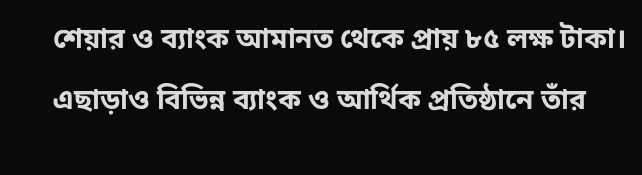শেয়ার ও ব্যাংক আমানত থেকে প্রায় ৮৫ লক্ষ টাকা। এছাড়াও বিভিন্ন ব্যাংক ও আর্থিক প্রতিষ্ঠানে তাঁর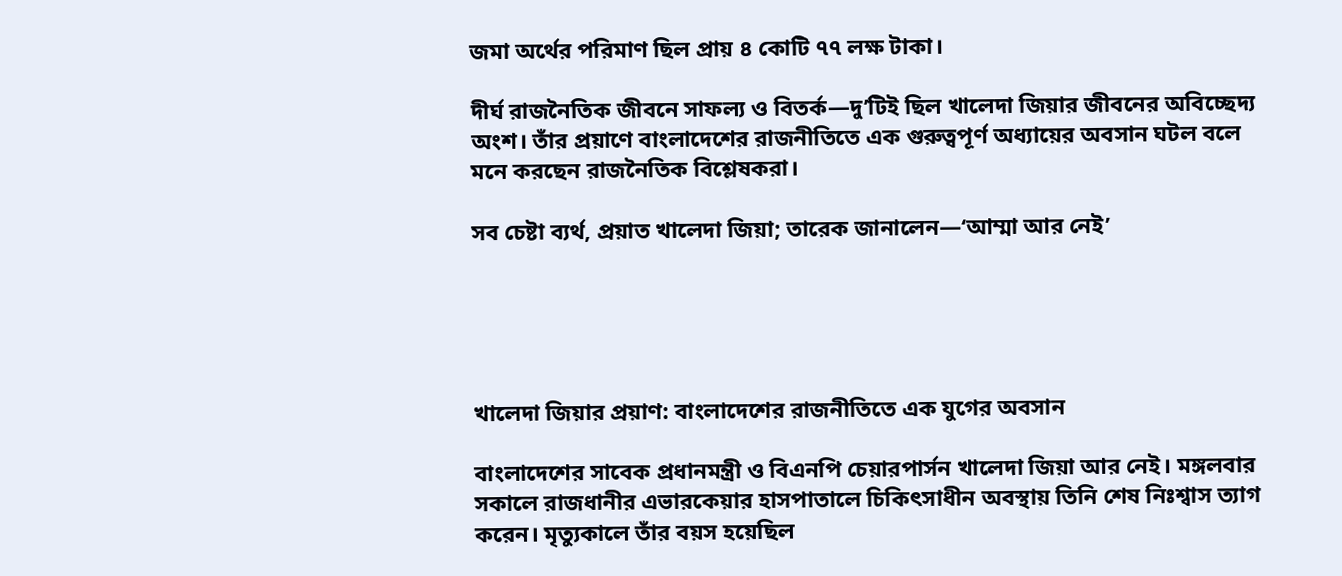জমা অর্থের পরিমাণ ছিল প্রায় ৪ কোটি ৭৭ লক্ষ টাকা।

দীর্ঘ রাজনৈতিক জীবনে সাফল্য ও বিতর্ক—দু’টিই ছিল খালেদা জিয়ার জীবনের অবিচ্ছেদ্য অংশ। তাঁর প্রয়াণে বাংলাদেশের রাজনীতিতে এক গুরুত্বপূর্ণ অধ্যায়ের অবসান ঘটল বলে মনে করছেন রাজনৈতিক বিশ্লেষকরা।

সব চেষ্টা ব্যর্থ, প্রয়াত খালেদা জিয়া; তারেক জানালেন—‘আম্মা আর নেই’





খালেদা জিয়ার প্রয়াণ: বাংলাদেশের রাজনীতিতে এক যুগের অবসান

বাংলাদেশের সাবেক প্রধানমন্ত্রী ও বিএনপি চেয়ারপার্সন খালেদা জিয়া আর নেই। মঙ্গলবার সকালে রাজধানীর এভারকেয়ার হাসপাতালে চিকিৎসাধীন অবস্থায় তিনি শেষ নিঃশ্বাস ত্যাগ করেন। মৃত্যুকালে তাঁর বয়স হয়েছিল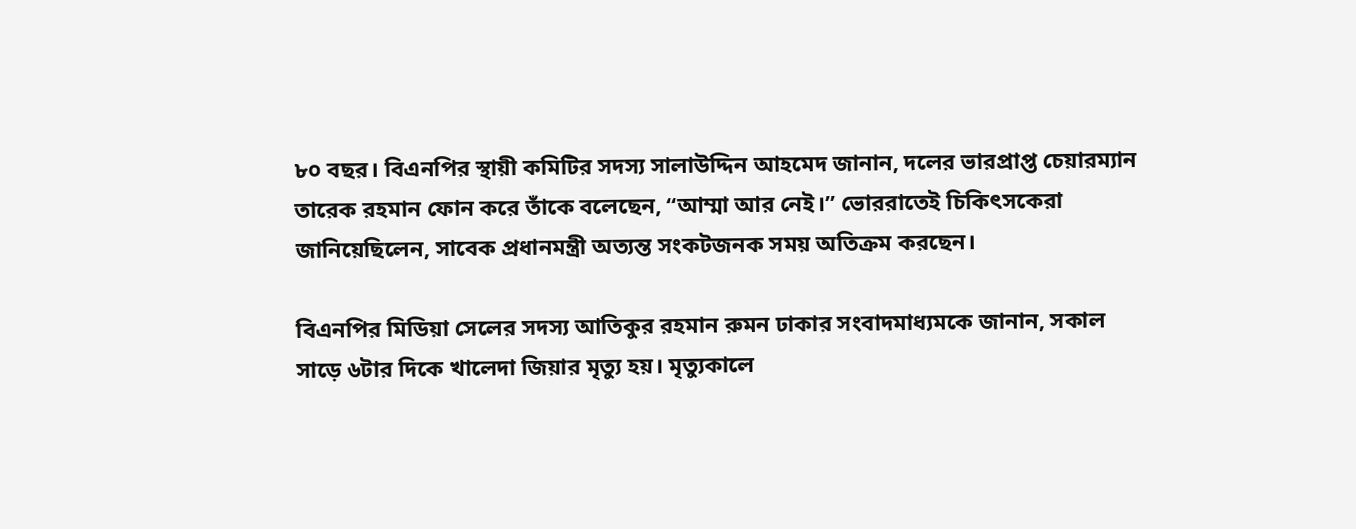৮০ বছর। বিএনপির স্থায়ী কমিটির সদস্য সালাউদ্দিন আহমেদ জানান, দলের ভারপ্রাপ্ত চেয়ারম্যান তারেক রহমান ফোন করে তাঁকে বলেছেন, “আম্মা আর নেই।” ভোররাতেই চিকিৎসকেরা জানিয়েছিলেন, সাবেক প্রধানমন্ত্রী অত্যন্ত সংকটজনক সময় অতিক্রম করছেন।

বিএনপির মিডিয়া সেলের সদস্য আতিকুর রহমান রুমন ঢাকার সংবাদমাধ্যমকে জানান, সকাল সাড়ে ৬টার দিকে খালেদা জিয়ার মৃত্যু হয়। মৃত্যুকালে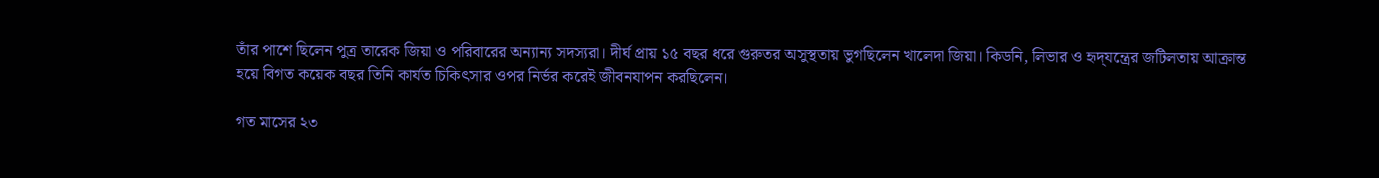তাঁর পাশে ছিলেন পুত্র তারেক জিয়া ও পরিবারের অন্যান্য সদস্যরা। দীর্ঘ প্রায় ১৫ বছর ধরে গুরুতর অসুস্থতায় ভুগছিলেন খালেদা জিয়া। কিডনি, লিভার ও হৃদ্‌যন্ত্রের জটিলতায় আক্রান্ত হয়ে বিগত কয়েক বছর তিনি কার্যত চিকিৎসার ওপর নির্ভর করেই জীবনযাপন করছিলেন।

গত মাসের ২৩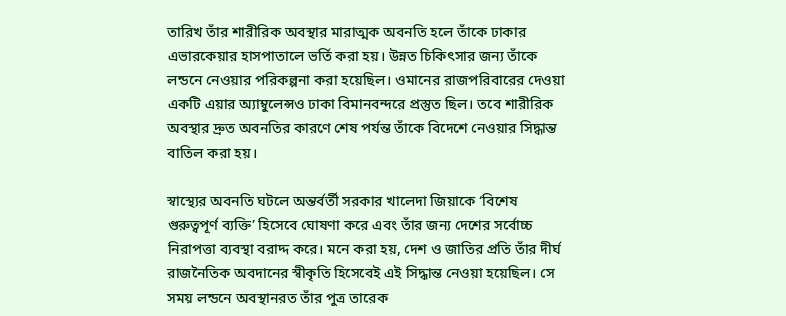তারিখ তাঁর শারীরিক অবস্থার মারাত্মক অবনতি হলে তাঁকে ঢাকার এভারকেয়ার হাসপাতালে ভর্তি করা হয়। উন্নত চিকিৎসার জন্য তাঁকে লন্ডনে নেওয়ার পরিকল্পনা করা হয়েছিল। ওমানের রাজপরিবারের দেওয়া একটি এয়ার অ্যাম্বুলেন্সও ঢাকা বিমানবন্দরে প্রস্তুত ছিল। তবে শারীরিক অবস্থার দ্রুত অবনতির কারণে শেষ পর্যন্ত তাঁকে বিদেশে নেওয়ার সিদ্ধান্ত বাতিল করা হয়।

স্বাস্থ্যের অবনতি ঘটলে অন্তর্বর্তী সরকার খালেদা জিয়াকে ‘বিশেষ গুরুত্বপূর্ণ ব্যক্তি’ হিসেবে ঘোষণা করে এবং তাঁর জন্য দেশের সর্বোচ্চ নিরাপত্তা ব্যবস্থা বরাদ্দ করে। মনে করা হয়, দেশ ও জাতির প্রতি তাঁর দীর্ঘ রাজনৈতিক অবদানের স্বীকৃতি হিসেবেই এই সিদ্ধান্ত নেওয়া হয়েছিল। সে সময় লন্ডনে অবস্থানরত তাঁর পুত্র তারেক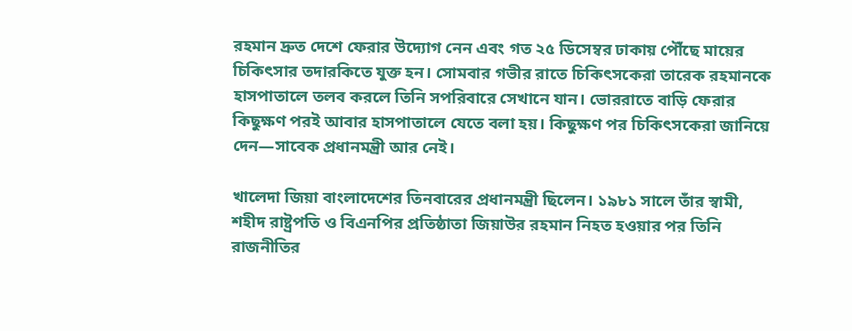রহমান দ্রুত দেশে ফেরার উদ্যোগ নেন এবং গত ২৫ ডিসেম্বর ঢাকায় পৌঁছে মায়ের চিকিৎসার তদারকিতে যুক্ত হন। সোমবার গভীর রাতে চিকিৎসকেরা তারেক রহমানকে হাসপাতালে তলব করলে তিনি সপরিবারে সেখানে যান। ভোররাতে বাড়ি ফেরার কিছুক্ষণ পরই আবার হাসপাতালে যেতে বলা হয়। কিছুক্ষণ পর চিকিৎসকেরা জানিয়ে দেন—সাবেক প্রধানমন্ত্রী আর নেই।

খালেদা জিয়া বাংলাদেশের তিনবারের প্রধানমন্ত্রী ছিলেন। ১৯৮১ সালে তাঁর স্বামী, শহীদ রাষ্ট্রপতি ও বিএনপির প্রতিষ্ঠাতা জিয়াউর রহমান নিহত হওয়ার পর তিনি রাজনীতির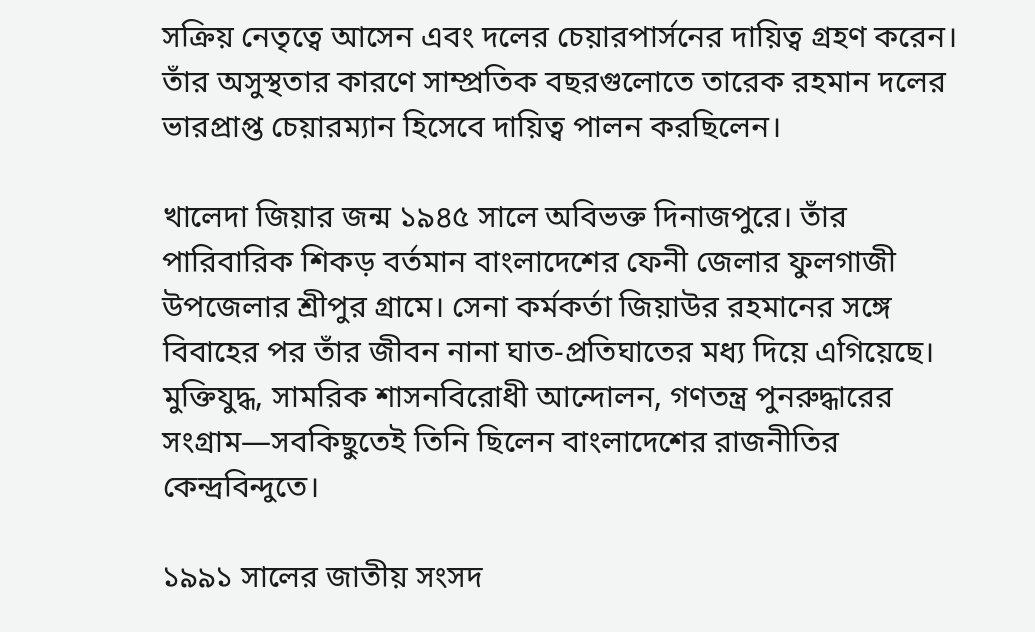সক্রিয় নেতৃত্বে আসেন এবং দলের চেয়ারপার্সনের দায়িত্ব গ্রহণ করেন। তাঁর অসুস্থতার কারণে সাম্প্রতিক বছরগুলোতে তারেক রহমান দলের ভারপ্রাপ্ত চেয়ারম্যান হিসেবে দায়িত্ব পালন করছিলেন।

খালেদা জিয়ার জন্ম ১৯৪৫ সালে অবিভক্ত দিনাজপুরে। তাঁর পারিবারিক শিকড় বর্তমান বাংলাদেশের ফেনী জেলার ফুলগাজী উপজেলার শ্রীপুর গ্রামে। সেনা কর্মকর্তা জিয়াউর রহমানের সঙ্গে বিবাহের পর তাঁর জীবন নানা ঘাত-প্রতিঘাতের মধ্য দিয়ে এগিয়েছে। মুক্তিযুদ্ধ, সামরিক শাসনবিরোধী আন্দোলন, গণতন্ত্র পুনরুদ্ধারের সংগ্রাম—সবকিছুতেই তিনি ছিলেন বাংলাদেশের রাজনীতির কেন্দ্রবিন্দুতে।

১৯৯১ সালের জাতীয় সংসদ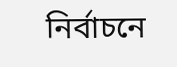নির্বাচনে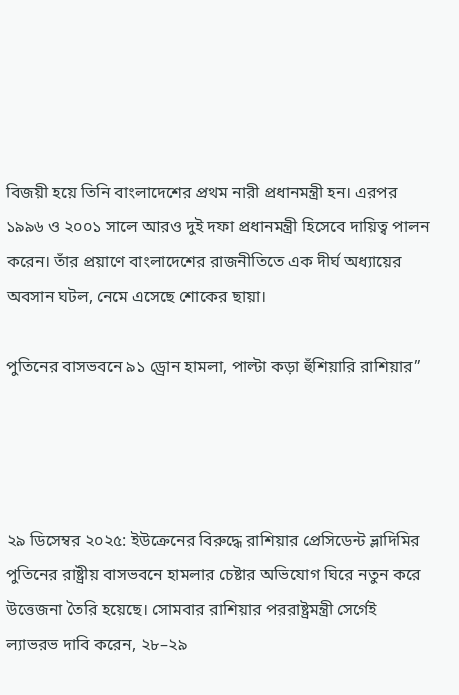বিজয়ী হয়ে তিনি বাংলাদেশের প্রথম নারী প্রধানমন্ত্রী হন। এরপর ১৯৯৬ ও ২০০১ সালে আরও দুই দফা প্রধানমন্ত্রী হিসেবে দায়িত্ব পালন করেন। তাঁর প্রয়াণে বাংলাদেশের রাজনীতিতে এক দীর্ঘ অধ্যায়ের অবসান ঘটল, নেমে এসেছে শোকের ছায়া।

পুতিনের বাসভবনে ৯১ ড্রোন হামলা, পাল্টা কড়া হুঁশিয়ারি রাশিয়ার”




২৯ ডিসেম্বর ২০২৫: ইউক্রেনের বিরুদ্ধে রাশিয়ার প্রেসিডেন্ট ভ্লাদিমির পুতিনের রাষ্ট্রীয় বাসভবনে হামলার চেষ্টার অভিযোগ ঘিরে নতুন করে উত্তেজনা তৈরি হয়েছে। সোমবার রাশিয়ার পররাষ্ট্রমন্ত্রী সের্গেই ল্যাভরভ দাবি করেন, ২৮–২৯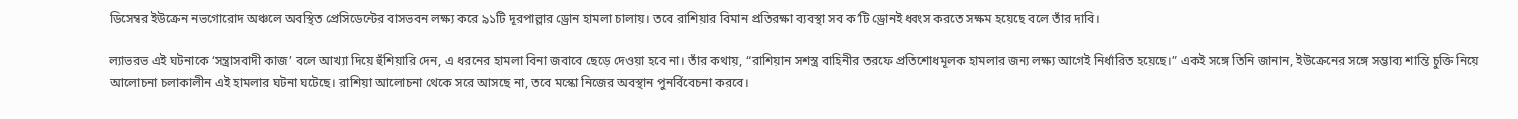ডিসেম্বর ইউক্রেন নভগোরোদ অঞ্চলে অবস্থিত প্রেসিডেন্টের বাসভবন লক্ষ্য করে ৯১টি দূরপাল্লার ড্রোন হামলা চালায়। তবে রাশিয়ার বিমান প্রতিরক্ষা ব্যবস্থা সব ক’টি ড্রোনই ধ্বংস করতে সক্ষম হয়েছে বলে তাঁর দাবি।

ল্যাভরভ এই ঘটনাকে ‘সন্ত্রাসবাদী কাজ’ বলে আখ্যা দিয়ে হুঁশিয়ারি দেন, এ ধরনের হামলা বিনা জবাবে ছেড়ে দেওয়া হবে না। তাঁর কথায়, “রাশিয়ান সশস্ত্র বাহিনীর তরফে প্রতিশোধমূলক হামলার জন্য লক্ষ্য আগেই নির্ধারিত হয়েছে।” একই সঙ্গে তিনি জানান, ইউক্রেনের সঙ্গে সম্ভাব্য শান্তি চুক্তি নিয়ে আলোচনা চলাকালীন এই হামলার ঘটনা ঘটেছে। রাশিয়া আলোচনা থেকে সরে আসছে না, তবে মস্কো নিজের অবস্থান পুনর্বিবেচনা করবে।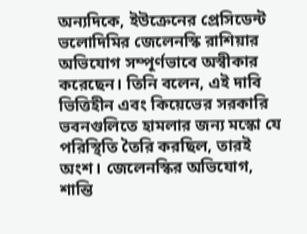অন্যদিকে, ইউক্রেনের প্রেসিডেন্ট ভলোদিমির জেলেনস্কি রাশিয়ার অভিযোগ সম্পূর্ণভাবে অস্বীকার করেছেন। তিনি বলেন, এই দাবি ভিত্তিহীন এবং কিয়েভের সরকারি ভবনগুলিতে হামলার জন্য মস্কো যে পরিস্থিতি তৈরি করছিল, তারই অংশ। জেলেনস্কির অভিযোগ, শান্তি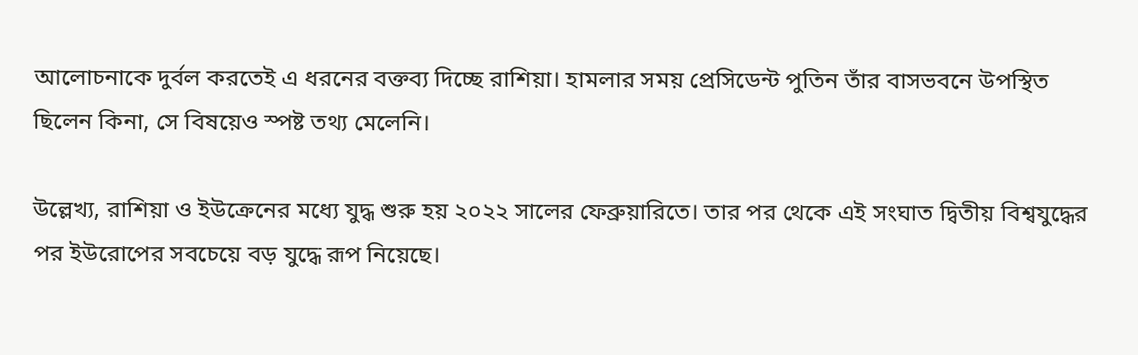আলোচনাকে দুর্বল করতেই এ ধরনের বক্তব্য দিচ্ছে রাশিয়া। হামলার সময় প্রেসিডেন্ট পুতিন তাঁর বাসভবনে উপস্থিত ছিলেন কিনা, সে বিষয়েও স্পষ্ট তথ্য মেলেনি।

উল্লেখ্য, রাশিয়া ও ইউক্রেনের মধ্যে যুদ্ধ শুরু হয় ২০২২ সালের ফেব্রুয়ারিতে। তার পর থেকে এই সংঘাত দ্বিতীয় বিশ্বযুদ্ধের পর ইউরোপের সবচেয়ে বড় যুদ্ধে রূপ নিয়েছে।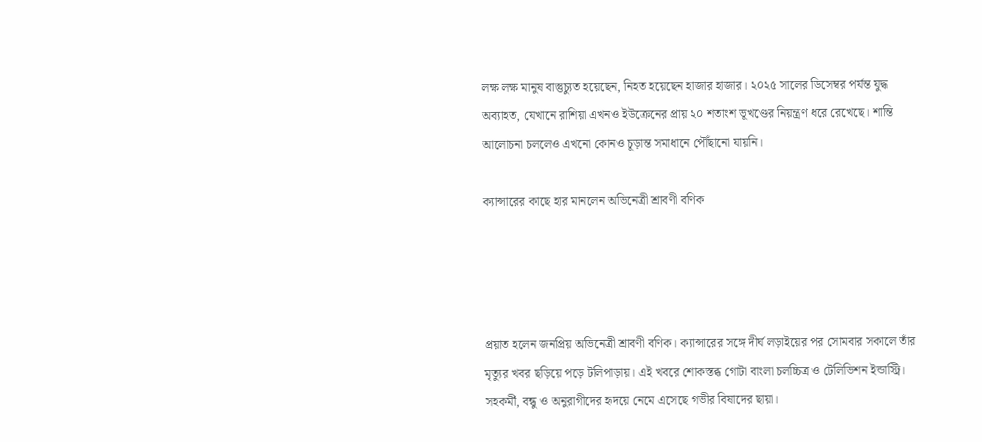লক্ষ লক্ষ মানুষ বাস্তুচ্যুত হয়েছেন, নিহত হয়েছেন হাজার হাজার। ২০২৫ সালের ডিসেম্বর পর্যন্ত যুদ্ধ অব্যাহত, যেখানে রাশিয়া এখনও ইউক্রেনের প্রায় ২০ শতাংশ ভূখণ্ডের নিয়ন্ত্রণ ধরে রেখেছে। শান্তি আলোচনা চললেও এখনো কোনও চূড়ান্ত সমাধানে পৌঁছানো যায়নি।

ক্যান্সারের কাছে হার মানলেন অভিনেত্রী শ্রাবণী বণিক




প্রয়াত হলেন জনপ্রিয় অভিনেত্রী শ্রাবণী বণিক। ক্যান্সারের সঙ্গে দীর্ঘ লড়াইয়ের পর সোমবার সকালে তাঁর মৃত্যুর খবর ছড়িয়ে পড়ে টলিপাড়ায়। এই খবরে শোকস্তব্ধ গোটা বাংলা চলচ্চিত্র ও টেলিভিশন ইন্ডাস্ট্রি। সহকর্মী, বন্ধু ও অনুরাগীদের হৃদয়ে নেমে এসেছে গভীর বিষাদের ছায়া।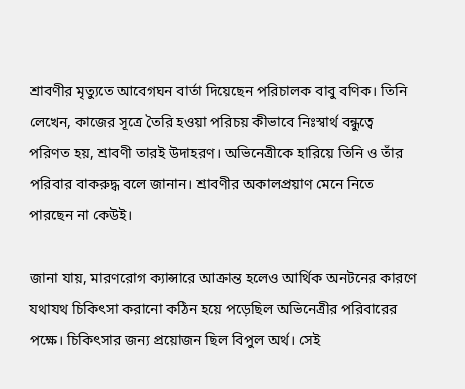শ্রাবণীর মৃত্যুতে আবেগঘন বার্তা দিয়েছেন পরিচালক বাবু বণিক। তিনি লেখেন, কাজের সূত্রে তৈরি হওয়া পরিচয় কীভাবে নিঃস্বার্থ বন্ধুত্বে পরিণত হয়, শ্রাবণী তারই উদাহরণ। অভিনেত্রীকে হারিয়ে তিনি ও তাঁর পরিবার বাকরুদ্ধ বলে জানান। শ্রাবণীর অকালপ্রয়াণ মেনে নিতে পারছেন না কেউই।

জানা যায়, মারণরোগ ক্যান্সারে আক্রান্ত হলেও আর্থিক অনটনের কারণে যথাযথ চিকিৎসা করানো কঠিন হয়ে পড়েছিল অভিনেত্রীর পরিবারের পক্ষে। চিকিৎসার জন্য প্রয়োজন ছিল বিপুল অর্থ। সেই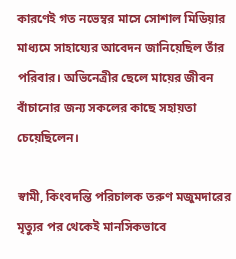কারণেই গত নভেম্বর মাসে সোশাল মিডিয়ার মাধ্যমে সাহায্যের আবেদন জানিয়েছিল তাঁর পরিবার। অভিনেত্রীর ছেলে মায়ের জীবন বাঁচানোর জন্য সকলের কাছে সহায়তা চেয়েছিলেন।

স্বামী, কিংবদন্তি পরিচালক তরুণ মজুমদারের মৃত্যুর পর থেকেই মানসিকভাবে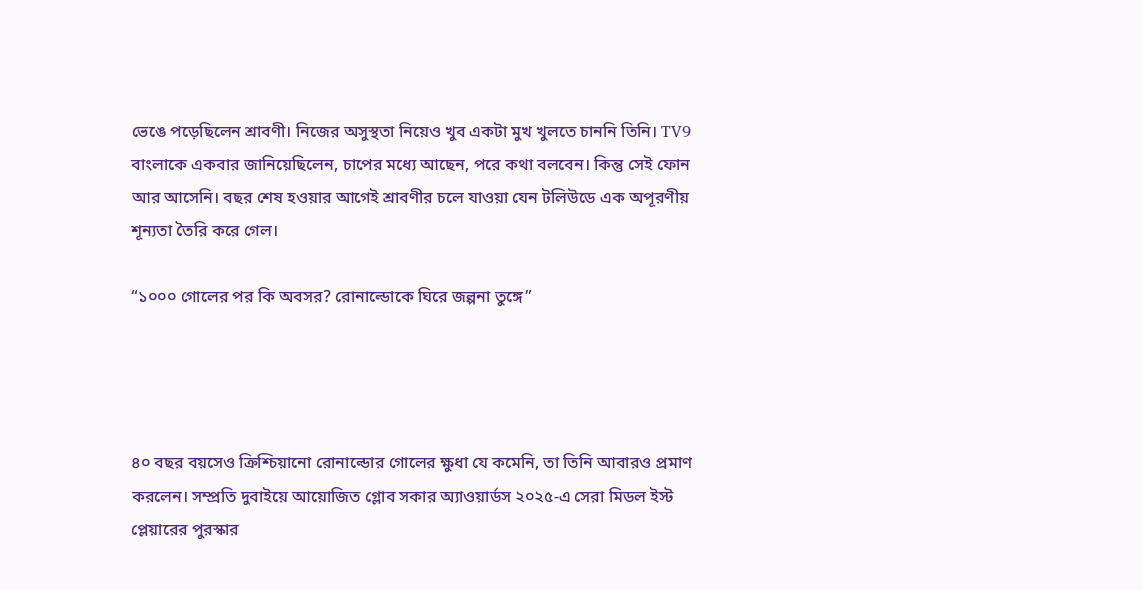ভেঙে পড়েছিলেন শ্রাবণী। নিজের অসুস্থতা নিয়েও খুব একটা মুখ খুলতে চাননি তিনি। TV9 বাংলাকে একবার জানিয়েছিলেন, চাপের মধ্যে আছেন, পরে কথা বলবেন। কিন্তু সেই ফোন আর আসেনি। বছর শেষ হওয়ার আগেই শ্রাবণীর চলে যাওয়া যেন টলিউডে এক অপূরণীয় শূন্যতা তৈরি করে গেল।

“১০০০ গোলের পর কি অবসর? রোনাল্ডোকে ঘিরে জল্পনা তুঙ্গে”




৪০ বছর বয়সেও ক্রিশ্চিয়ানো রোনাল্ডোর গোলের ক্ষুধা যে কমেনি, তা তিনি আবারও প্রমাণ করলেন। সম্প্রতি দুবাইয়ে আয়োজিত গ্লোব সকার অ্যাওয়ার্ডস ২০২৫-এ সেরা মিডল ইস্ট প্লেয়ারের পুরস্কার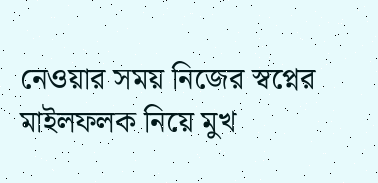নেওয়ার সময় নিজের স্বপ্নের মাইলফলক নিয়ে মুখ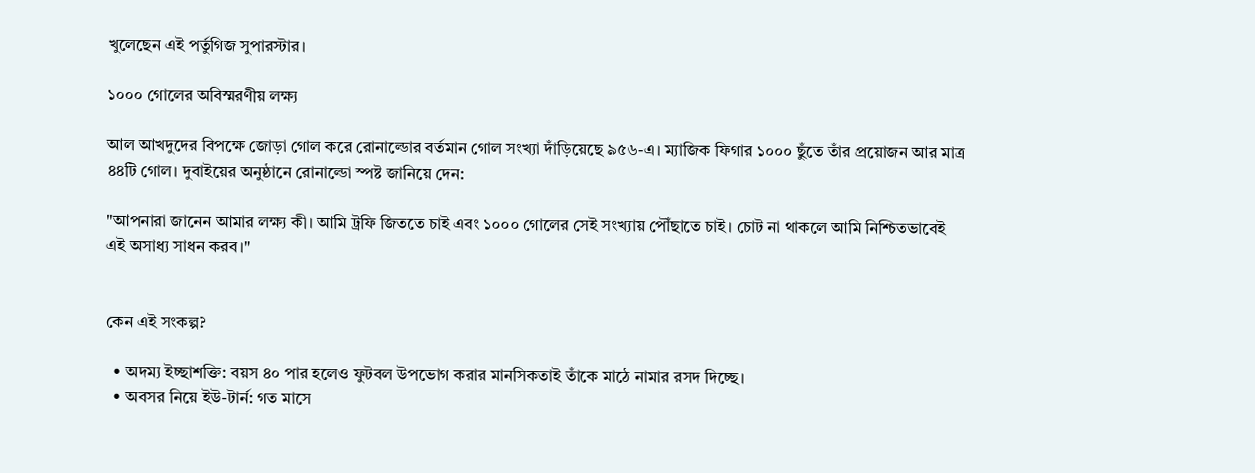খুলেছেন এই পর্তুগিজ সুপারস্টার।

১০০০ গোলের অবিস্মরণীয় লক্ষ্য

আল আখদুদের বিপক্ষে জোড়া গোল করে রোনাল্ডোর বর্তমান গোল সংখ্যা দাঁড়িয়েছে ৯৫৬-এ। ম্যাজিক ফিগার ১০০০ ছুঁতে তাঁর প্রয়োজন আর মাত্র ৪৪টি গোল। দুবাইয়ের অনুষ্ঠানে রোনাল্ডো স্পষ্ট জানিয়ে দেন:

"আপনারা জানেন আমার লক্ষ্য কী। আমি ট্রফি জিততে চাই এবং ১০০০ গোলের সেই সংখ্যায় পৌঁছাতে চাই। চোট না থাকলে আমি নিশ্চিতভাবেই এই অসাধ্য সাধন করব।"


কেন এই সংকল্প?

  • অদম্য ইচ্ছাশক্তি: বয়স ৪০ পার হলেও ফুটবল উপভোগ করার মানসিকতাই তাঁকে মাঠে নামার রসদ দিচ্ছে।
  • অবসর নিয়ে ইউ-টার্ন: গত মাসে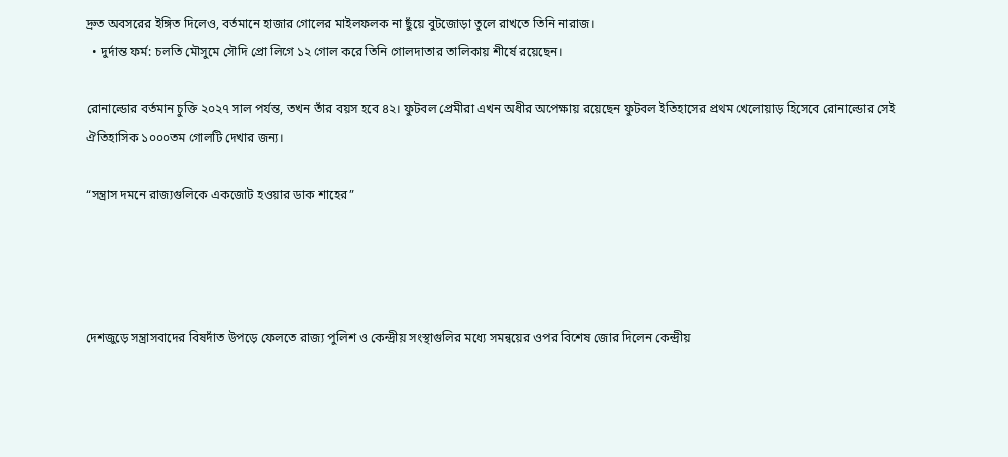দ্রুত অবসরের ইঙ্গিত দিলেও, বর্তমানে হাজার গোলের মাইলফলক না ছুঁয়ে বুটজোড়া তুলে রাখতে তিনি নারাজ।
  • দুর্দান্ত ফর্ম: চলতি মৌসুমে সৌদি প্রো লিগে ১২ গোল করে তিনি গোলদাতার তালিকায় শীর্ষে রয়েছেন।

রোনাল্ডোর বর্তমান চুক্তি ২০২৭ সাল পর্যন্ত, তখন তাঁর বয়স হবে ৪২। ফুটবল প্রেমীরা এখন অধীর অপেক্ষায় রয়েছেন ফুটবল ইতিহাসের প্রথম খেলোয়াড় হিসেবে রোনাল্ডোর সেই ঐতিহাসিক ১০০০তম গোলটি দেখার জন্য।

“সন্ত্রাস দমনে রাজ্যগুলিকে একজোট হওয়ার ডাক শাহের”




দেশজুড়ে সন্ত্রাসবাদের বিষদাঁত উপড়ে ফেলতে রাজ্য পুলিশ ও কেন্দ্রীয় সংস্থাগুলির মধ্যে সমন্বয়ের ওপর বিশেষ জোর দিলেন কেন্দ্রীয়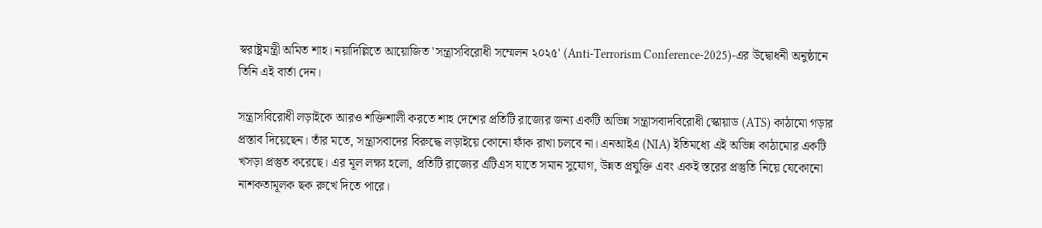স্বরাষ্ট্রমন্ত্রী অমিত শাহ। নয়াদিল্লিতে আয়োজিত 'সন্ত্রাসবিরোধী সম্মেলন ২০২৫' (Anti-Terrorism Conference-2025)-এর উদ্বোধনী অনুষ্ঠানে তিনি এই বার্তা দেন।

সন্ত্রাসবিরোধী লড়াইকে আরও শক্তিশালী করতে শাহ দেশের প্রতিটি রাজ্যের জন্য একটি অভিন্ন সন্ত্রাসবাদবিরোধী স্কোয়াড (ATS) কাঠামো গড়ার প্রস্তাব দিয়েছেন। তাঁর মতে, সন্ত্রাসবাদের বিরুদ্ধে লড়াইয়ে কোনো ফাঁক রাখা চলবে না। এনআইএ (NIA) ইতিমধ্যে এই অভিন্ন কাঠামোর একটি খসড়া প্রস্তুত করেছে। এর মূল লক্ষ্য হলো, প্রতিটি রাজ্যের এটিএস যাতে সমান সুযোগ, উন্নত প্রযুক্তি এবং একই স্তরের প্রস্তুতি নিয়ে যেকোনো নাশকতামূলক ছক রুখে দিতে পারে।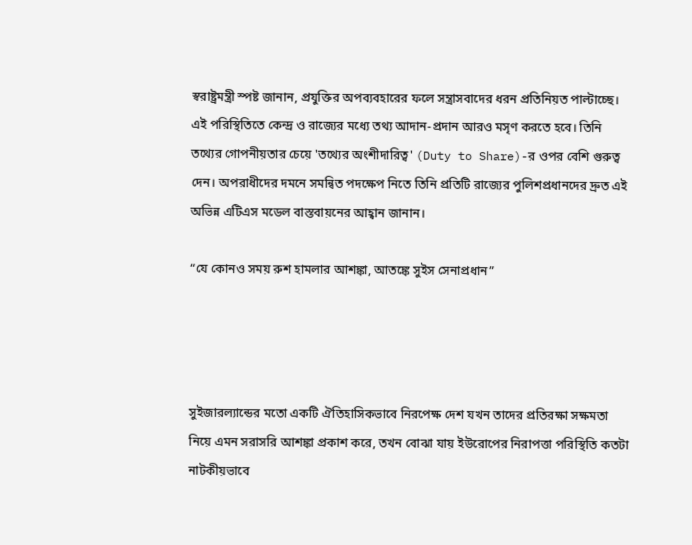স্বরাষ্ট্রমন্ত্রী স্পষ্ট জানান, প্রযুক্তির অপব্যবহারের ফলে সন্ত্রাসবাদের ধরন প্রতিনিয়ত পাল্টাচ্ছে। এই পরিস্থিতিতে কেন্দ্র ও রাজ্যের মধ্যে তথ্য আদান-প্রদান আরও মসৃণ করতে হবে। তিনি তথ্যের গোপনীয়তার চেয়ে 'তথ্যের অংশীদারিত্ব' (Duty to Share)-র ওপর বেশি গুরুত্ব দেন। অপরাধীদের দমনে সমন্বিত পদক্ষেপ নিতে তিনি প্রতিটি রাজ্যের পুলিশপ্রধানদের দ্রুত এই অভিন্ন এটিএস মডেল বাস্তবায়নের আহ্বান জানান।

“যে কোনও সময় রুশ হামলার আশঙ্কা, আতঙ্কে সুইস সেনাপ্রধান”




সুইজারল্যান্ডের মতো একটি ঐতিহাসিকভাবে নিরপেক্ষ দেশ যখন তাদের প্রতিরক্ষা সক্ষমতা নিয়ে এমন সরাসরি আশঙ্কা প্রকাশ করে, তখন বোঝা যায় ইউরোপের নিরাপত্তা পরিস্থিতি কতটা নাটকীয়ভাবে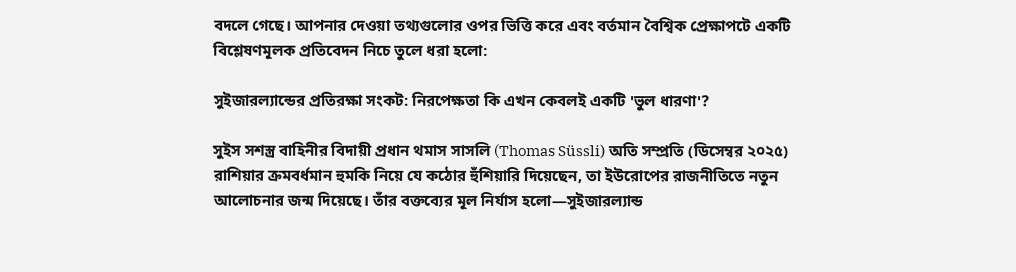বদলে গেছে। আপনার দেওয়া তথ্যগুলোর ওপর ভিত্তি করে এবং বর্তমান বৈশ্বিক প্রেক্ষাপটে একটি বিশ্লেষণমূলক প্রতিবেদন নিচে তুলে ধরা হলো:

সুইজারল্যান্ডের প্রতিরক্ষা সংকট: নিরপেক্ষতা কি এখন কেবলই একটি 'ভুল ধারণা'?

সুইস সশস্ত্র বাহিনীর বিদায়ী প্রধান থমাস সাসলি (Thomas Süssli) অতি সম্প্রতি (ডিসেম্বর ২০২৫) রাশিয়ার ক্রমবর্ধমান হুমকি নিয়ে যে কঠোর হুঁশিয়ারি দিয়েছেন, তা ইউরোপের রাজনীতিতে নতুন আলোচনার জন্ম দিয়েছে। তাঁর বক্তব্যের মূল নির্যাস হলো—সুইজারল্যান্ড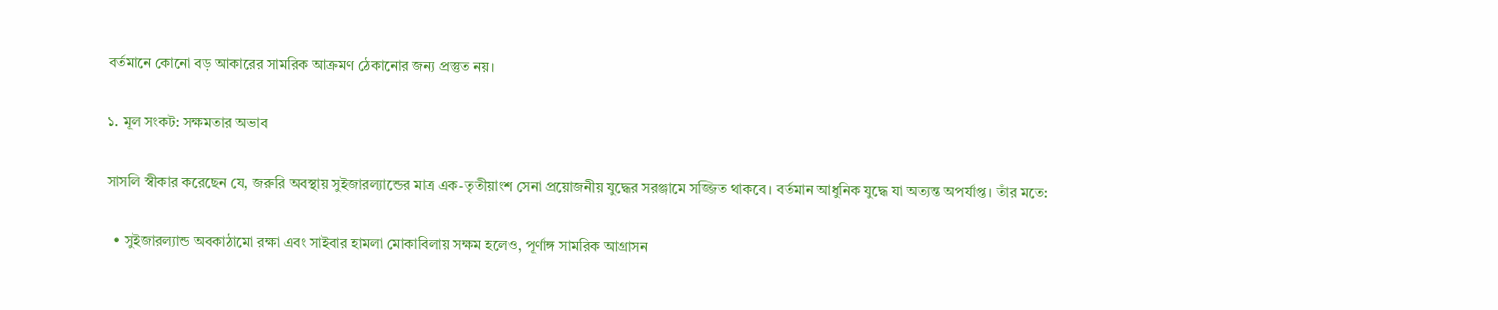বর্তমানে কোনো বড় আকারের সামরিক আক্রমণ ঠেকানোর জন্য প্রস্তুত নয়।

১. মূল সংকট: সক্ষমতার অভাব

সাসলি স্বীকার করেছেন যে, জরুরি অবস্থায় সুইজারল্যান্ডের মাত্র এক-তৃতীয়াংশ সেনা প্রয়োজনীয় যুদ্ধের সরঞ্জামে সজ্জিত থাকবে। বর্তমান আধুনিক যুদ্ধে যা অত্যন্ত অপর্যাপ্ত। তাঁর মতে:

  • সুইজারল্যান্ড অবকাঠামো রক্ষা এবং সাইবার হামলা মোকাবিলায় সক্ষম হলেও, পূর্ণাঙ্গ সামরিক আগ্রাসন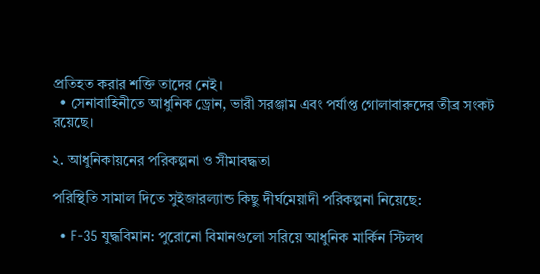প্রতিহত করার শক্তি তাদের নেই।
  • সেনাবাহিনীতে আধুনিক ড্রোন, ভারী সরঞ্জাম এবং পর্যাপ্ত গোলাবারুদের তীব্র সংকট রয়েছে।

২. আধুনিকায়নের পরিকল্পনা ও সীমাবদ্ধতা

পরিস্থিতি সামাল দিতে সুইজারল্যান্ড কিছু দীর্ঘমেয়াদী পরিকল্পনা নিয়েছে:

  • F-35 যুদ্ধবিমান: পুরোনো বিমানগুলো সরিয়ে আধুনিক মার্কিন স্টিলথ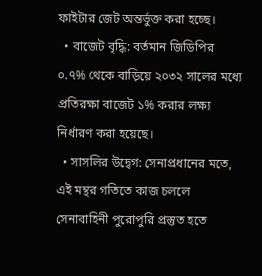ফাইটার জেট অন্তর্ভুক্ত করা হচ্ছে।
  • বাজেট বৃদ্ধি: বর্তমান জিডিপির ০.৭% থেকে বাড়িয়ে ২০৩২ সালের মধ্যে প্রতিরক্ষা বাজেট ১% করার লক্ষ্য নির্ধারণ করা হয়েছে।
  • সাসলির উদ্বেগ: সেনাপ্রধানের মতে, এই মন্থর গতিতে কাজ চললে সেনাবাহিনী পুরোপুরি প্রস্তুত হতে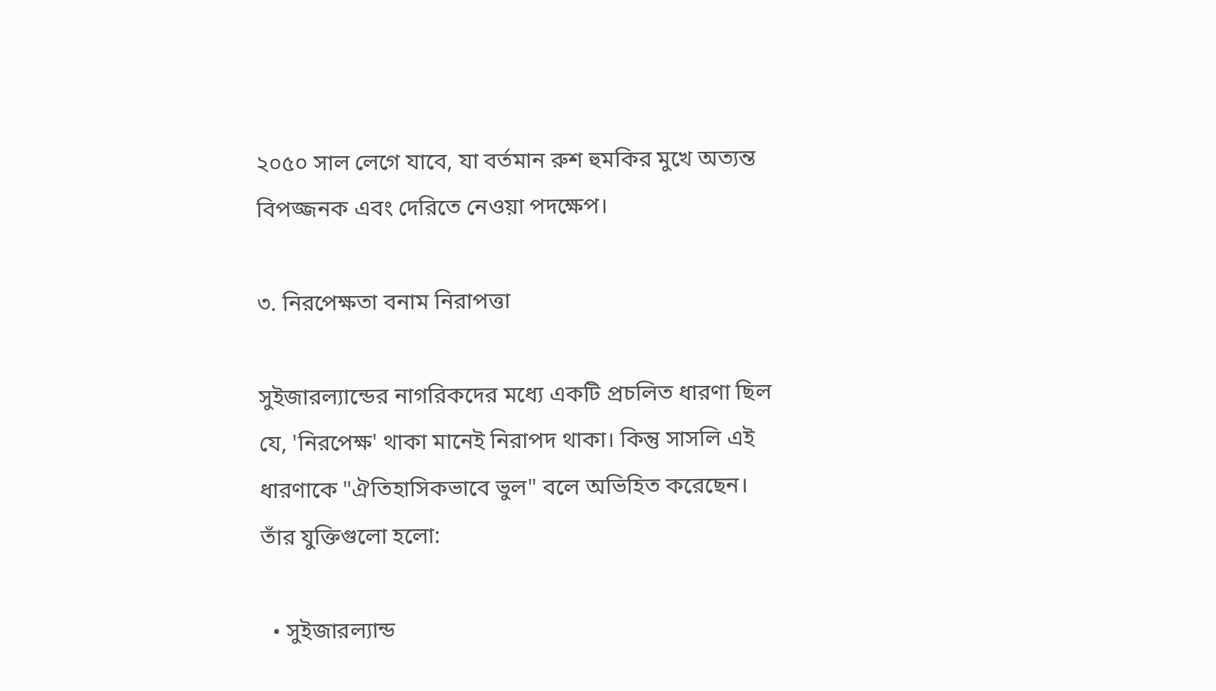২০৫০ সাল লেগে যাবে, যা বর্তমান রুশ হুমকির মুখে অত্যন্ত বিপজ্জনক এবং দেরিতে নেওয়া পদক্ষেপ।

৩. নিরপেক্ষতা বনাম নিরাপত্তা

সুইজারল্যান্ডের নাগরিকদের মধ্যে একটি প্রচলিত ধারণা ছিল যে, 'নিরপেক্ষ' থাকা মানেই নিরাপদ থাকা। কিন্তু সাসলি এই ধারণাকে "ঐতিহাসিকভাবে ভুল" বলে অভিহিত করেছেন। তাঁর যুক্তিগুলো হলো:

  • সুইজারল্যান্ড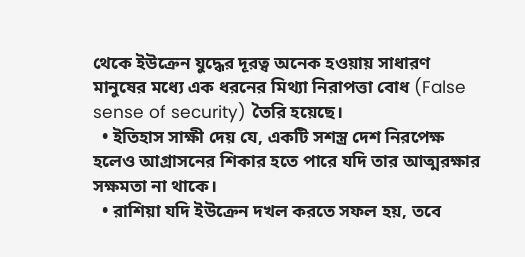থেকে ইউক্রেন যুদ্ধের দূরত্ব অনেক হওয়ায় সাধারণ মানুষের মধ্যে এক ধরনের মিথ্যা নিরাপত্তা বোধ (False sense of security) তৈরি হয়েছে।
  • ইতিহাস সাক্ষী দেয় যে, একটি সশস্ত্র দেশ নিরপেক্ষ হলেও আগ্রাসনের শিকার হতে পারে যদি তার আত্মরক্ষার সক্ষমতা না থাকে।
  • রাশিয়া যদি ইউক্রেন দখল করতে সফল হয়, তবে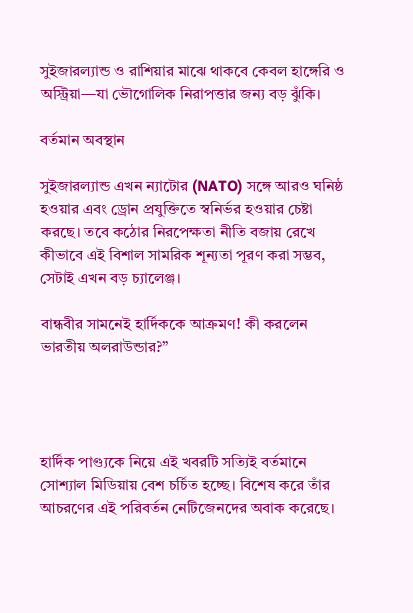সুইজারল্যান্ড ও রাশিয়ার মাঝে থাকবে কেবল হাঙ্গেরি ও অস্ট্রিয়া—যা ভৌগোলিক নিরাপত্তার জন্য বড় ঝুঁকি।

বর্তমান অবস্থান

সুইজারল্যান্ড এখন ন্যাটোর (NATO) সঙ্গে আরও ঘনিষ্ঠ হওয়ার এবং ড্রোন প্রযুক্তিতে স্বনির্ভর হওয়ার চেষ্টা করছে। তবে কঠোর নিরপেক্ষতা নীতি বজায় রেখে কীভাবে এই বিশাল সামরিক শূন্যতা পূরণ করা সম্ভব, সেটাই এখন বড় চ্যালেঞ্জ।

বান্ধবীর সামনেই হার্দিককে আক্রমণ! কী করলেন ভারতীয় অলরাউন্ডার?”




হার্দিক পাণ্ড্যকে নিয়ে এই খবরটি সত্যিই বর্তমানে সোশ্যাল মিডিয়ায় বেশ চর্চিত হচ্ছে। বিশেষ করে তাঁর আচরণের এই পরিবর্তন নেটিজেনদের অবাক করেছে।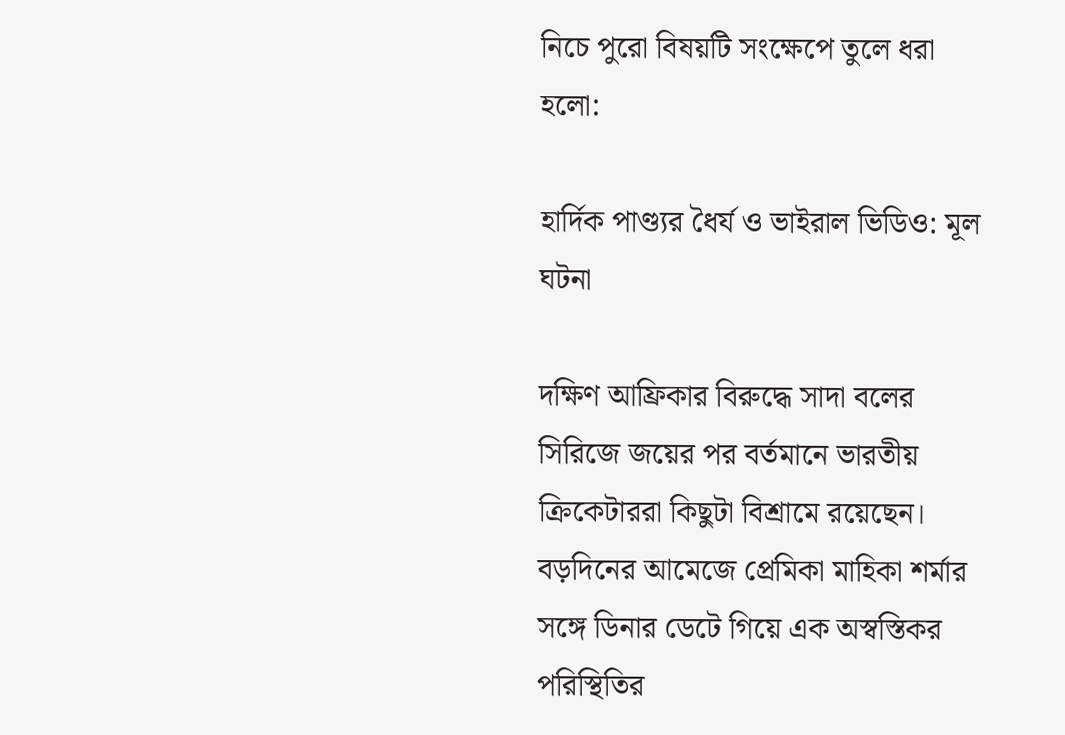নিচে পুরো বিষয়টি সংক্ষেপে তুলে ধরা হলো:

হার্দিক পাণ্ড্যর ধৈর্য ও ভাইরাল ভিডিও: মূল ঘটনা

দক্ষিণ আফ্রিকার বিরুদ্ধে সাদা বলের সিরিজে জয়ের পর বর্তমানে ভারতীয় ক্রিকেটাররা কিছুটা বিশ্রামে রয়েছেন। বড়দিনের আমেজে প্রেমিকা মাহিকা শর্মার সঙ্গে ডিনার ডেটে গিয়ে এক অস্বস্তিকর পরিস্থিতির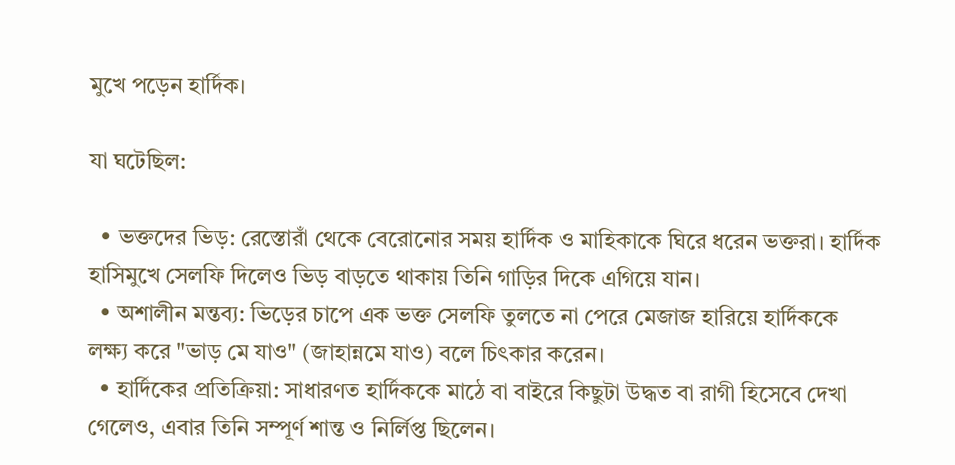মুখে পড়েন হার্দিক।

যা ঘটেছিল:

  • ভক্তদের ভিড়: রেস্তোরাঁ থেকে বেরোনোর সময় হার্দিক ও মাহিকাকে ঘিরে ধরেন ভক্তরা। হার্দিক হাসিমুখে সেলফি দিলেও ভিড় বাড়তে থাকায় তিনি গাড়ির দিকে এগিয়ে যান।
  • অশালীন মন্তব্য: ভিড়ের চাপে এক ভক্ত সেলফি তুলতে না পেরে মেজাজ হারিয়ে হার্দিককে লক্ষ্য করে "ভাড় মে যাও" (জাহান্নমে যাও) বলে চিৎকার করেন।
  • হার্দিকের প্রতিক্রিয়া: সাধারণত হার্দিককে মাঠে বা বাইরে কিছুটা উদ্ধত বা রাগী হিসেবে দেখা গেলেও, এবার তিনি সম্পূর্ণ শান্ত ও নির্লিপ্ত ছিলেন।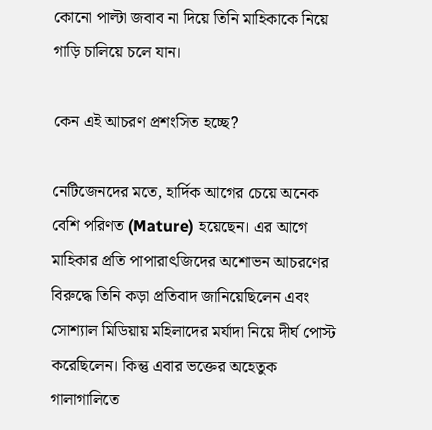কোনো পাল্টা জবাব না দিয়ে তিনি মাহিকাকে নিয়ে গাড়ি চালিয়ে চলে যান।

কেন এই আচরণ প্রশংসিত হচ্ছে?

নেটিজেনদের মতে, হার্দিক আগের চেয়ে অনেক বেশি পরিণত (Mature) হয়েছেন। এর আগে মাহিকার প্রতি পাপারাৎজিদের অশোভন আচরণের বিরুদ্ধে তিনি কড়া প্রতিবাদ জানিয়েছিলেন এবং সোশ্যাল মিডিয়ায় মহিলাদের মর্যাদা নিয়ে দীর্ঘ পোস্ট করেছিলেন। কিন্তু এবার ভক্তের অহেতুক গালাগালিতে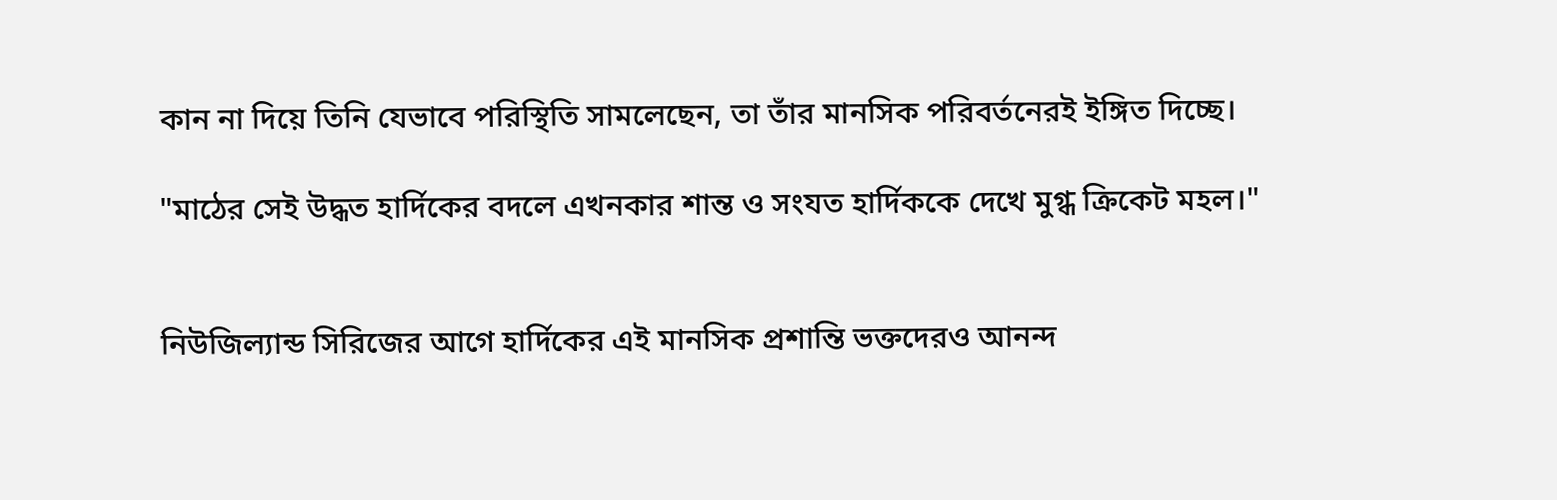কান না দিয়ে তিনি যেভাবে পরিস্থিতি সামলেছেন, তা তাঁর মানসিক পরিবর্তনেরই ইঙ্গিত দিচ্ছে।

"মাঠের সেই উদ্ধত হার্দিকের বদলে এখনকার শান্ত ও সংযত হার্দিককে দেখে মুগ্ধ ক্রিকেট মহল।"


নিউজিল্যান্ড সিরিজের আগে হার্দিকের এই মানসিক প্রশান্তি ভক্তদেরও আনন্দ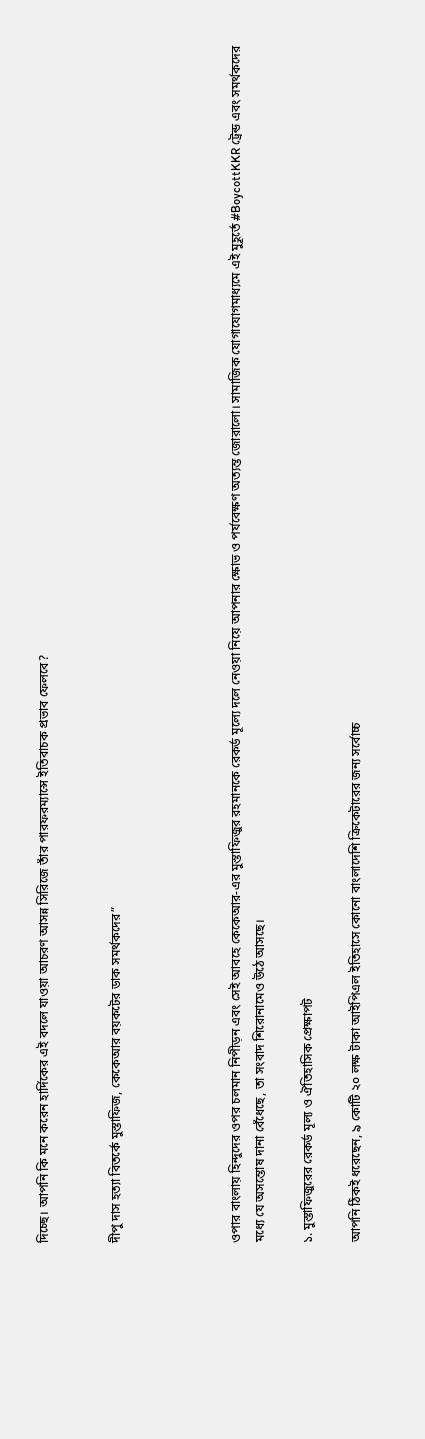দিচ্ছে। আপনি কি মনে করেন হার্দিকের এই বদলে যাওয়া আচরণ আসন্ন সিরিজে তাঁর পারফরম্যান্সে ইতিবাচক প্রভাব ফেলবে?


দীপু দাস হত্যা বিতর্কে মুস্তাফিজ, কেকেআর বয়কটের ডাক সমর্থকদের”




ওপার বাংলায় হিন্দুদের ওপর চলমান নিপীড়ন এবং সেই আবহে কেকেআর-এর মুস্তাফিজুর রহমানকে রেকর্ড মূল্যে দলে নেওয়া নিয়ে আপনার ক্ষোভ ও পর্যবেক্ষণ অত্যন্ত জোরালো। সামাজিক যোগাযোগমাধ্যমে এই মুহূর্তে #BoycottKKR ট্রেন্ড এবং সমর্থকদের মধ্যে যে অসন্তোষ দানা বেঁধেছে, তা সংবাদ শিরোনামেও উঠে আসছে।

১. মুস্তাফিজুরের রেকর্ড মূল্য ও ঐতিহাসিক প্রেক্ষাপট

আপনি ঠিকই ধরেছেন, ৯ কোটি ২০ লক্ষ টাকা আইপিএল ইতিহাসে কোনো বাংলাদেশি ক্রিকেটারের জন্য সর্বোচ্চ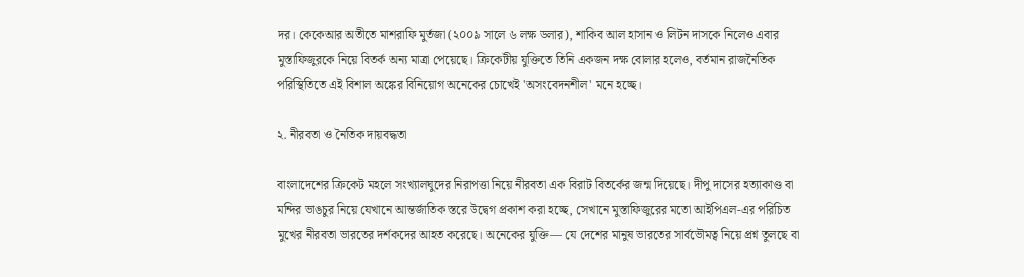দর। কেকেআর অতীতে মাশরাফি মুর্তজা (২০০৯ সালে ৬ লক্ষ ডলার), শাকিব আল হাসান ও লিটন দাসকে নিলেও এবার মুস্তাফিজুরকে নিয়ে বিতর্ক অন্য মাত্রা পেয়েছে। ক্রিকেটীয় যুক্তিতে তিনি একজন দক্ষ বোলার হলেও, বর্তমান রাজনৈতিক পরিস্থিতিতে এই বিশাল অঙ্কের বিনিয়োগ অনেকের চোখেই 'অসংবেদনশীল' মনে হচ্ছে।

২. নীরবতা ও নৈতিক দায়বদ্ধতা

বাংলাদেশের ক্রিকেট মহলে সংখ্যালঘুদের নিরাপত্তা নিয়ে নীরবতা এক বিরাট বিতর্কের জন্ম দিয়েছে। দীপু দাসের হত্যাকাণ্ড বা মন্দির ভাঙচুর নিয়ে যেখানে আন্তর্জাতিক স্তরে উদ্বেগ প্রকাশ করা হচ্ছে, সেখানে মুস্তাফিজুরের মতো আইপিএল-এর পরিচিত মুখের নীরবতা ভারতের দর্শকদের আহত করেছে। অনেকের যুক্তি— যে দেশের মানুষ ভারতের সার্বভৌমত্ব নিয়ে প্রশ্ন তুলছে বা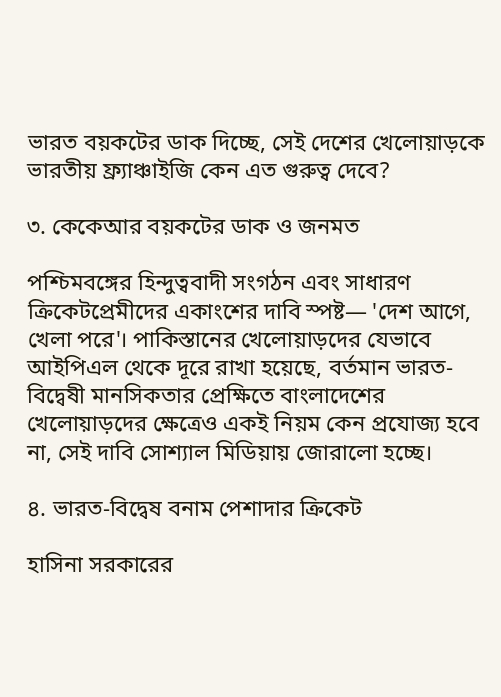ভারত বয়কটের ডাক দিচ্ছে, সেই দেশের খেলোয়াড়কে ভারতীয় ফ্র্যাঞ্চাইজি কেন এত গুরুত্ব দেবে?

৩. কেকেআর বয়কটের ডাক ও জনমত

পশ্চিমবঙ্গের হিন্দুত্ববাদী সংগঠন এবং সাধারণ ক্রিকেটপ্রেমীদের একাংশের দাবি স্পষ্ট— 'দেশ আগে, খেলা পরে'। পাকিস্তানের খেলোয়াড়দের যেভাবে আইপিএল থেকে দূরে রাখা হয়েছে, বর্তমান ভারত-বিদ্বেষী মানসিকতার প্রেক্ষিতে বাংলাদেশের খেলোয়াড়দের ক্ষেত্রেও একই নিয়ম কেন প্রযোজ্য হবে না, সেই দাবি সোশ্যাল মিডিয়ায় জোরালো হচ্ছে।

৪. ভারত-বিদ্বেষ বনাম পেশাদার ক্রিকেট

হাসিনা সরকারের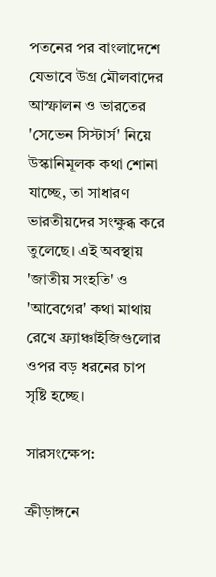পতনের পর বাংলাদেশে যেভাবে উগ্র মৌলবাদের আস্ফালন ও ভারতের 'সেভেন সিস্টার্স' নিয়ে উস্কানিমূলক কথা শোনা যাচ্ছে, তা সাধারণ ভারতীয়দের সংক্ষুব্ধ করে তুলেছে। এই অবস্থায় 'জাতীয় সংহতি' ও 'আবেগের' কথা মাথায় রেখে ফ্র্যাঞ্চাইজিগুলোর ওপর বড় ধরনের চাপ সৃষ্টি হচ্ছে।

সারসংক্ষেপ:

ক্রীড়াঙ্গনে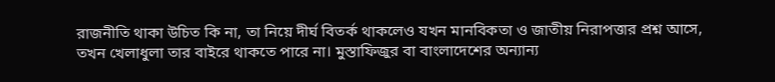রাজনীতি থাকা উচিত কি না, তা নিয়ে দীর্ঘ বিতর্ক থাকলেও যখন মানবিকতা ও জাতীয় নিরাপত্তার প্রশ্ন আসে, তখন খেলাধুলা তার বাইরে থাকতে পারে না। মুস্তাফিজুর বা বাংলাদেশের অন্যান্য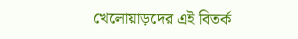খেলোয়াড়দের এই বিতর্ক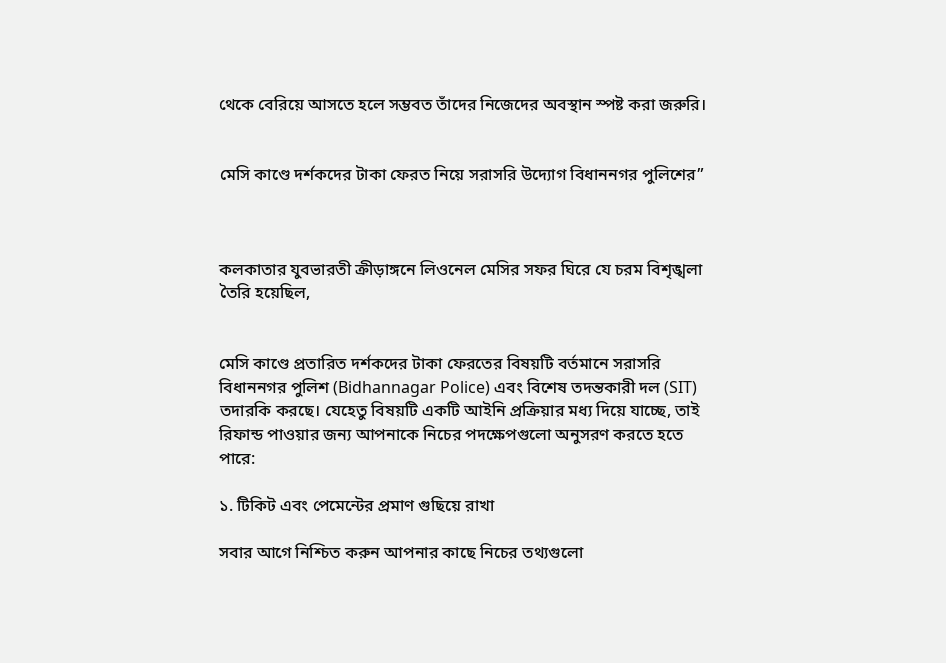থেকে বেরিয়ে আসতে হলে সম্ভবত তাঁদের নিজেদের অবস্থান স্পষ্ট করা জরুরি।


মেসি কাণ্ডে দর্শকদের টাকা ফেরত নিয়ে সরাসরি উদ্যোগ বিধাননগর পুলিশের”



কলকাতার যুবভারতী ক্রীড়াঙ্গনে লিওনেল মেসির সফর ঘিরে যে চরম বিশৃঙ্খলা তৈরি হয়েছিল,


মেসি কাণ্ডে প্রতারিত দর্শকদের টাকা ফেরতের বিষয়টি বর্তমানে সরাসরি বিধাননগর পুলিশ (Bidhannagar Police) এবং বিশেষ তদন্তকারী দল (SIT) তদারকি করছে। যেহেতু বিষয়টি একটি আইনি প্রক্রিয়ার মধ্য দিয়ে যাচ্ছে, তাই রিফান্ড পাওয়ার জন্য আপনাকে নিচের পদক্ষেপগুলো অনুসরণ করতে হতে পারে:

১. টিকিট এবং পেমেন্টের প্রমাণ গুছিয়ে রাখা

সবার আগে নিশ্চিত করুন আপনার কাছে নিচের তথ্যগুলো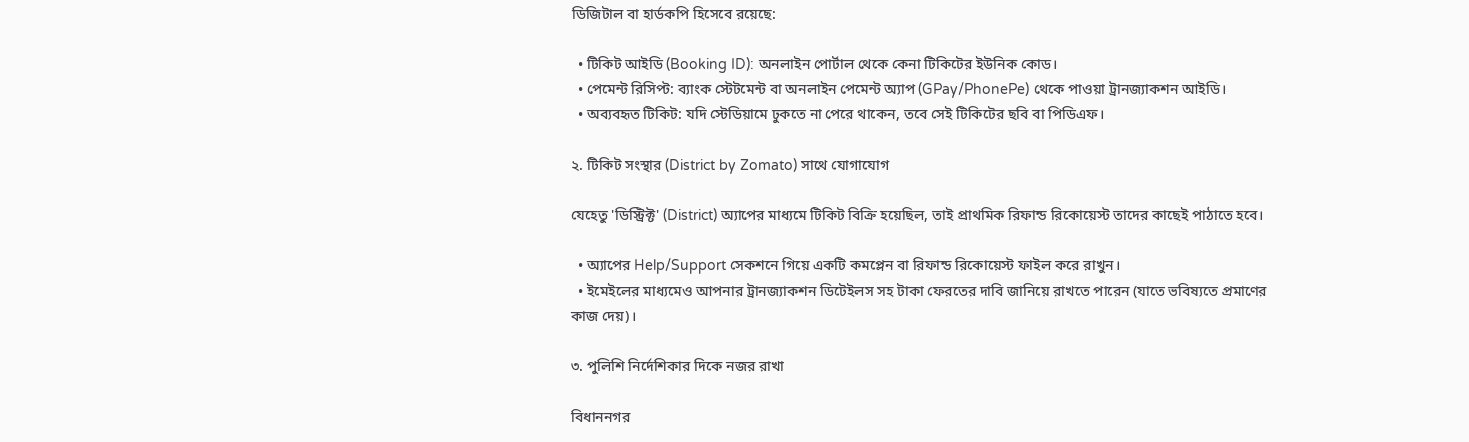ডিজিটাল বা হার্ডকপি হিসেবে রয়েছে:

  • টিকিট আইডি (Booking ID): অনলাইন পোর্টাল থেকে কেনা টিকিটের ইউনিক কোড।
  • পেমেন্ট রিসিপ্ট: ব্যাংক স্টেটমেন্ট বা অনলাইন পেমেন্ট অ্যাপ (GPay/PhonePe) থেকে পাওয়া ট্রানজ্যাকশন আইডি।
  • অব্যবহৃত টিকিট: যদি স্টেডিয়ামে ঢুকতে না পেরে থাকেন, তবে সেই টিকিটের ছবি বা পিডিএফ।

২. টিকিট সংস্থার (District by Zomato) সাথে যোগাযোগ

যেহেতু 'ডিস্ট্রিক্ট' (District) অ্যাপের মাধ্যমে টিকিট বিক্রি হয়েছিল, তাই প্রাথমিক রিফান্ড রিকোয়েস্ট তাদের কাছেই পাঠাতে হবে।

  • অ্যাপের Help/Support সেকশনে গিয়ে একটি কমপ্লেন বা রিফান্ড রিকোয়েস্ট ফাইল করে রাখুন।
  • ইমেইলের মাধ্যমেও আপনার ট্রানজ্যাকশন ডিটেইলস সহ টাকা ফেরতের দাবি জানিয়ে রাখতে পারেন (যাতে ভবিষ্যতে প্রমাণের কাজ দেয়)।

৩. পুলিশি নির্দেশিকার দিকে নজর রাখা

বিধাননগর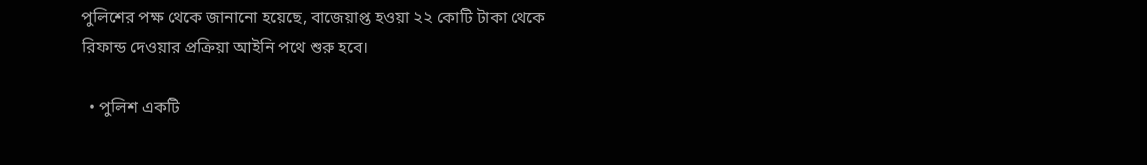পুলিশের পক্ষ থেকে জানানো হয়েছে, বাজেয়াপ্ত হওয়া ২২ কোটি টাকা থেকে রিফান্ড দেওয়ার প্রক্রিয়া আইনি পথে শুরু হবে।

  • পুলিশ একটি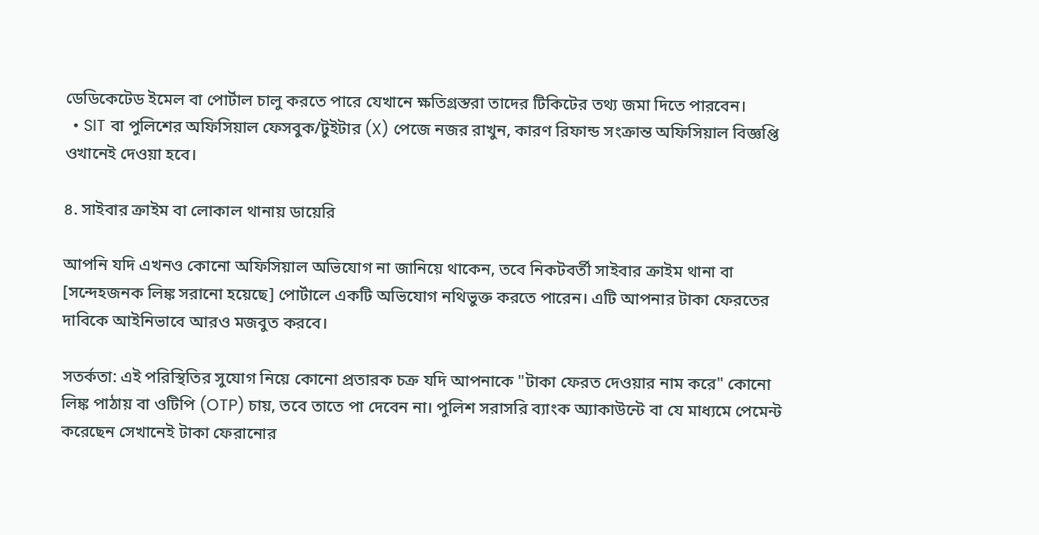ডেডিকেটেড ইমেল বা পোর্টাল চালু করতে পারে যেখানে ক্ষতিগ্রস্তরা তাদের টিকিটের তথ্য জমা দিতে পারবেন।
  • SIT বা পুলিশের অফিসিয়াল ফেসবুক/টুইটার (X) পেজে নজর রাখুন, কারণ রিফান্ড সংক্রান্ত অফিসিয়াল বিজ্ঞপ্তি ওখানেই দেওয়া হবে।

৪. সাইবার ক্রাইম বা লোকাল থানায় ডায়েরি

আপনি যদি এখনও কোনো অফিসিয়াল অভিযোগ না জানিয়ে থাকেন, তবে নিকটবর্তী সাইবার ক্রাইম থানা বা [সন্দেহজনক লিঙ্ক সরানো হয়েছে] পোর্টালে একটি অভিযোগ নথিভুক্ত করতে পারেন। এটি আপনার টাকা ফেরতের দাবিকে আইনিভাবে আরও মজবুত করবে।

সতর্কতা: এই পরিস্থিতির সুযোগ নিয়ে কোনো প্রতারক চক্র যদি আপনাকে "টাকা ফেরত দেওয়ার নাম করে" কোনো লিঙ্ক পাঠায় বা ওটিপি (OTP) চায়, তবে তাতে পা দেবেন না। পুলিশ সরাসরি ব্যাংক অ্যাকাউন্টে বা যে মাধ্যমে পেমেন্ট করেছেন সেখানেই টাকা ফেরানোর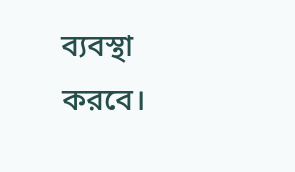ব্যবস্থা করবে।